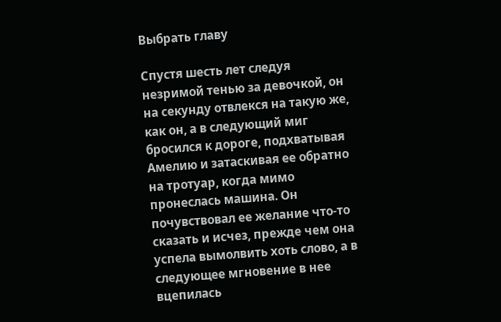Выбрать главу

Спустя шесть лет следуя незримой тенью за девочкой, он на секунду отвлекся на такую же, как он, а в следующий миг бросился к дороге, подхватывая Амелию и затаскивая ее обратно на тротуар, когда мимо пронеслась машина. Он почувствовал ее желание что-то сказать и исчез, прежде чем она успела вымолвить хоть слово, а в следующее мгновение в нее вцепилась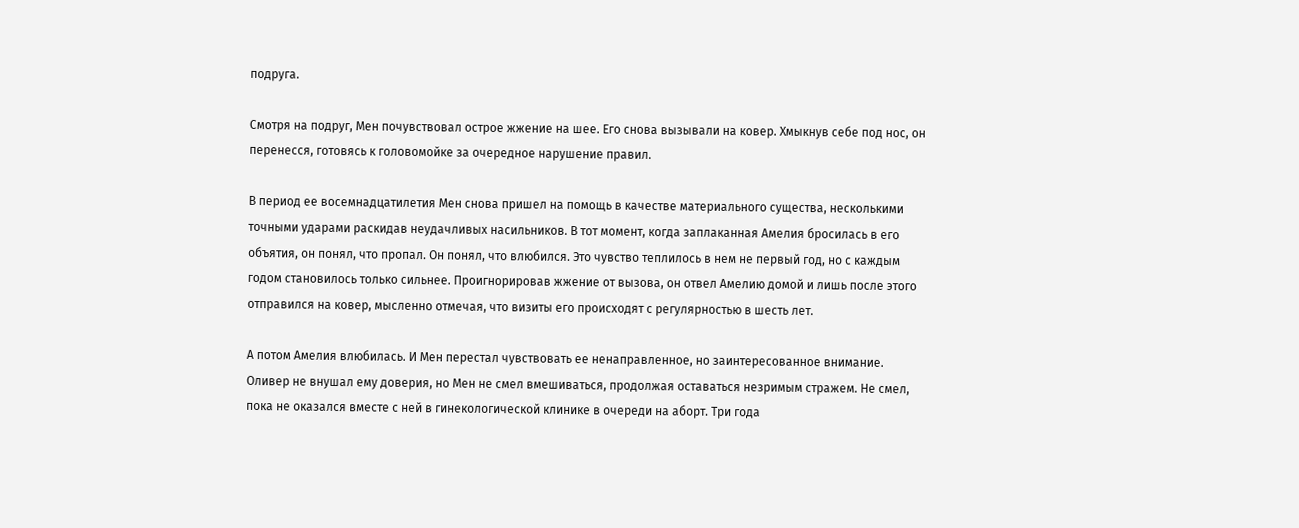подруга.

Смотря на подруг, Мен почувствовал острое жжение на шее. Его снова вызывали на ковер. Хмыкнув себе под нос, он перенесся, готовясь к головомойке за очередное нарушение правил.

В период ее восемнадцатилетия Мен снова пришел на помощь в качестве материального существа, несколькими точными ударами раскидав неудачливых насильников. В тот момент, когда заплаканная Амелия бросилась в его объятия, он понял, что пропал. Он понял, что влюбился. Это чувство теплилось в нем не первый год, но с каждым годом становилось только сильнее. Проигнорировав жжение от вызова, он отвел Амелию домой и лишь после этого отправился на ковер, мысленно отмечая, что визиты его происходят с регулярностью в шесть лет.

А потом Амелия влюбилась. И Мен перестал чувствовать ее ненаправленное, но заинтересованное внимание. Оливер не внушал ему доверия, но Мен не смел вмешиваться, продолжая оставаться незримым стражем. Не смел, пока не оказался вместе с ней в гинекологической клинике в очереди на аборт. Три года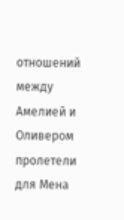отношений между Амелией и Оливером пролетели для Мена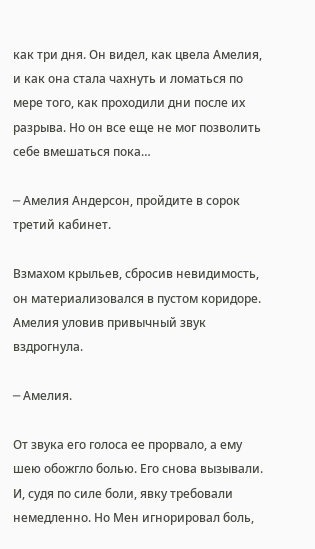как три дня. Он видел, как цвела Амелия, и как она стала чахнуть и ломаться по мере того, как проходили дни после их разрыва. Но он все еще не мог позволить себе вмешаться пока…

─ Амелия Андерсон, пройдите в сорок третий кабинет.

Взмахом крыльев, сбросив невидимость, он материализовался в пустом коридоре. Амелия уловив привычный звук вздрогнула.

─ Амелия.

От звука его голоса ее прорвало, а ему шею обожгло болью. Его снова вызывали. И, судя по силе боли, явку требовали немедленно. Но Мен игнорировал боль,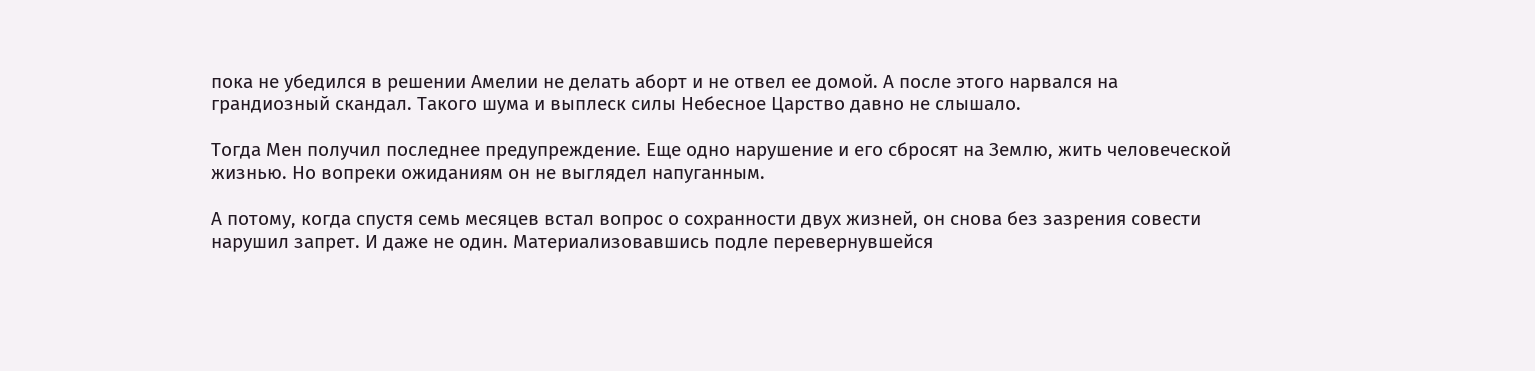пока не убедился в решении Амелии не делать аборт и не отвел ее домой. А после этого нарвался на грандиозный скандал. Такого шума и выплеск силы Небесное Царство давно не слышало.

Тогда Мен получил последнее предупреждение. Еще одно нарушение и его сбросят на Землю, жить человеческой жизнью. Но вопреки ожиданиям он не выглядел напуганным.

А потому, когда спустя семь месяцев встал вопрос о сохранности двух жизней, он снова без зазрения совести нарушил запрет. И даже не один. Материализовавшись подле перевернувшейся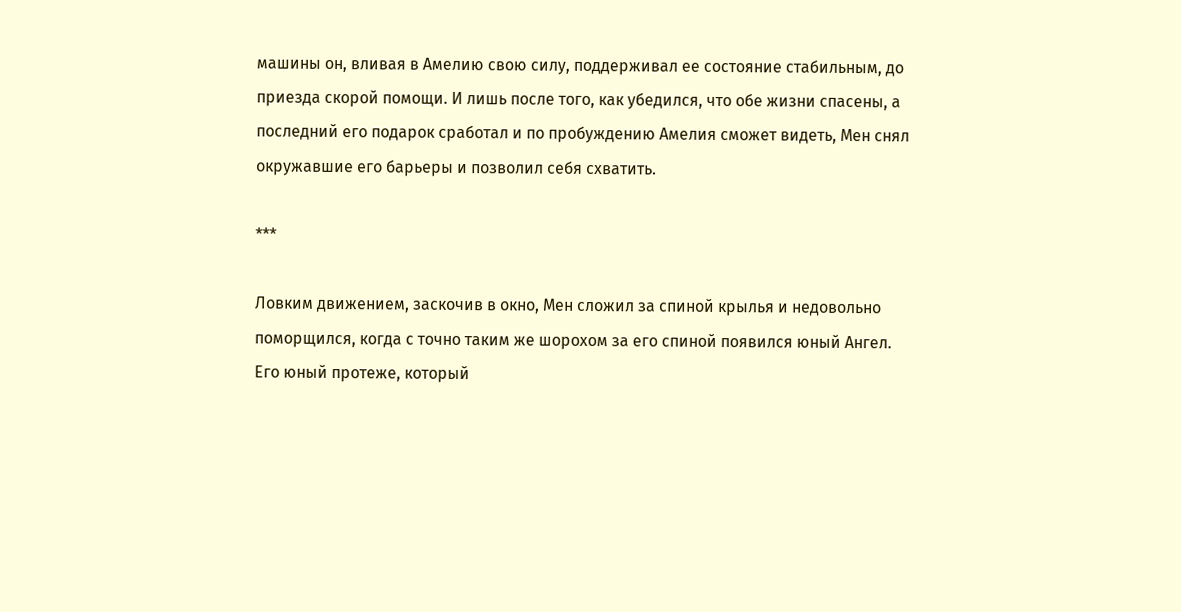машины он, вливая в Амелию свою силу, поддерживал ее состояние стабильным, до приезда скорой помощи. И лишь после того, как убедился, что обе жизни спасены, а последний его подарок сработал и по пробуждению Амелия сможет видеть, Мен снял окружавшие его барьеры и позволил себя схватить.

***

Ловким движением, заскочив в окно, Мен сложил за спиной крылья и недовольно поморщился, когда с точно таким же шорохом за его спиной появился юный Ангел. Его юный протеже, который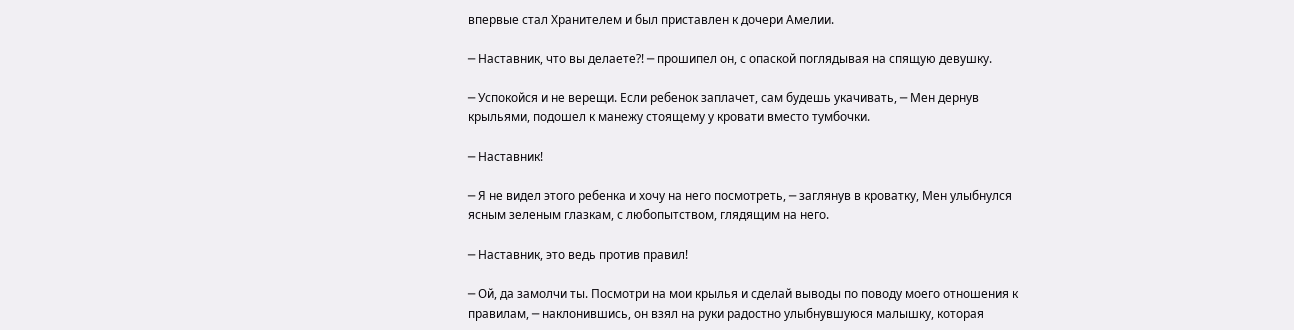впервые стал Хранителем и был приставлен к дочери Амелии.

─ Наставник, что вы делаете?! ─ прошипел он, с опаской поглядывая на спящую девушку.

─ Успокойся и не верещи. Если ребенок заплачет, сам будешь укачивать, ─ Мен дернув крыльями, подошел к манежу стоящему у кровати вместо тумбочки.

─ Наставник!

─ Я не видел этого ребенка и хочу на него посмотреть, ─ заглянув в кроватку, Мен улыбнулся ясным зеленым глазкам, с любопытством, глядящим на него.

─ Наставник, это ведь против правил!

─ Ой, да замолчи ты. Посмотри на мои крылья и сделай выводы по поводу моего отношения к правилам, ─ наклонившись, он взял на руки радостно улыбнувшуюся малышку, которая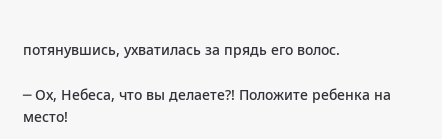потянувшись, ухватилась за прядь его волос.

─ Ох, Небеса, что вы делаете?! Положите ребенка на место!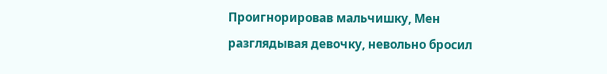Проигнорировав мальчишку, Мен разглядывая девочку, невольно бросил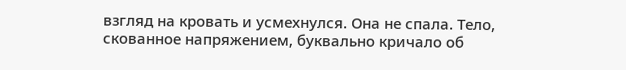взгляд на кровать и усмехнулся. Она не спала. Тело, скованное напряжением, буквально кричало об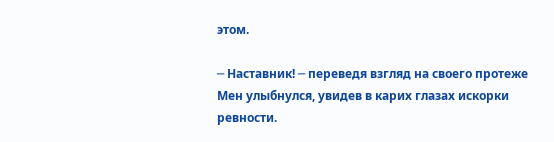этом.

─ Наставник! ─ переведя взгляд на своего протеже Мен улыбнулся, увидев в карих глазах искорки ревности.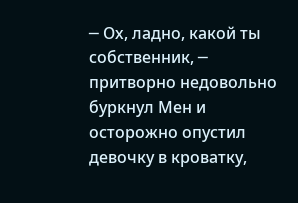─ Ох, ладно, какой ты собственник, ─ притворно недовольно буркнул Мен и осторожно опустил девочку в кроватку,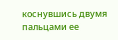коснувшись двумя пальцами ее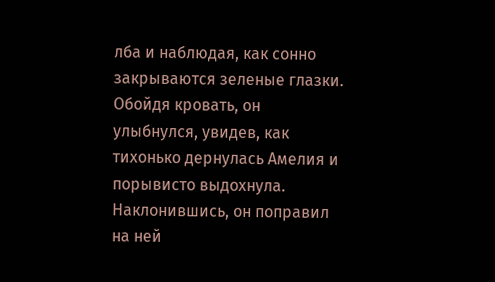лба и наблюдая, как сонно закрываются зеленые глазки. Обойдя кровать, он улыбнулся, увидев, как тихонько дернулась Амелия и порывисто выдохнула. Наклонившись, он поправил на ней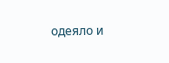одеяло и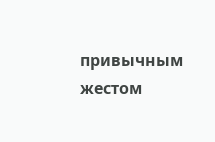привычным жестом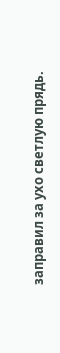заправил за ухо светлую прядь.